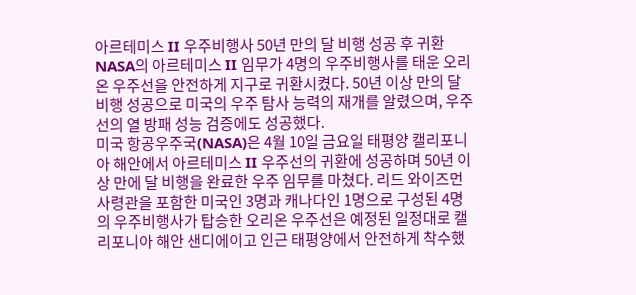아르테미스 II 우주비행사 50년 만의 달 비행 성공 후 귀환
NASA의 아르테미스 II 임무가 4명의 우주비행사를 태운 오리온 우주선을 안전하게 지구로 귀환시켰다. 50년 이상 만의 달 비행 성공으로 미국의 우주 탐사 능력의 재개를 알렸으며, 우주선의 열 방패 성능 검증에도 성공했다.
미국 항공우주국(NASA)은 4월 10일 금요일 태평양 캘리포니아 해안에서 아르테미스 II 우주선의 귀환에 성공하며 50년 이상 만에 달 비행을 완료한 우주 임무를 마쳤다. 리드 와이즈먼 사령관을 포함한 미국인 3명과 캐나다인 1명으로 구성된 4명의 우주비행사가 탑승한 오리온 우주선은 예정된 일정대로 캘리포니아 해안 샌디에이고 인근 태평양에서 안전하게 착수했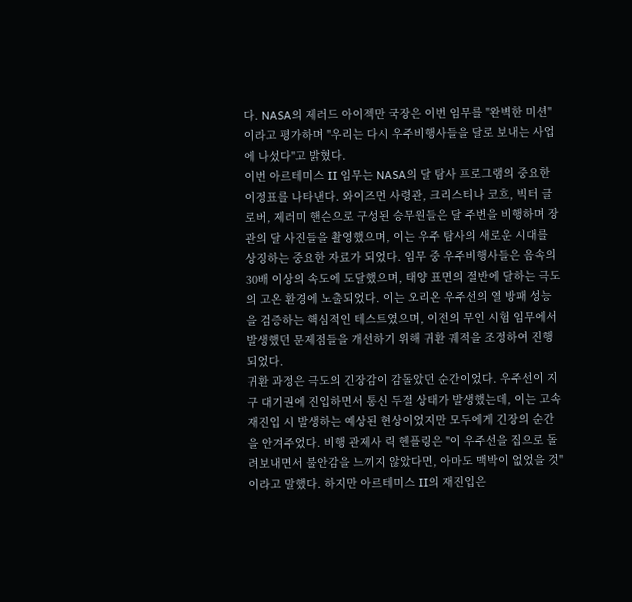다. NASA의 제러드 아이젝만 국장은 이번 임무를 "완벽한 미션"이라고 평가하며 "우리는 다시 우주비행사들을 달로 보내는 사업에 나섰다"고 밝혔다.
이번 아르테미스 II 임무는 NASA의 달 탐사 프로그램의 중요한 이정표를 나타낸다. 와이즈먼 사령관, 크리스티나 코흐, 빅터 글로버, 제러미 핸슨으로 구성된 승무원들은 달 주변을 비행하며 장관의 달 사진들을 촬영했으며, 이는 우주 탐사의 새로운 시대를 상징하는 중요한 자료가 되었다. 임무 중 우주비행사들은 음속의 30배 이상의 속도에 도달했으며, 태양 표면의 절반에 달하는 극도의 고온 환경에 노출되었다. 이는 오리온 우주선의 열 방패 성능을 검증하는 핵심적인 테스트였으며, 이전의 무인 시험 임무에서 발생했던 문제점들을 개선하기 위해 귀환 궤적을 조정하여 진행되었다.
귀환 과정은 극도의 긴장감이 감돌았던 순간이었다. 우주선이 지구 대기권에 진입하면서 통신 두절 상태가 발생했는데, 이는 고속 재진입 시 발생하는 예상된 현상이었지만 모두에게 긴장의 순간을 안겨주었다. 비행 관제사 릭 헨플링은 "이 우주선을 집으로 돌려보내면서 불안감을 느끼지 않았다면, 아마도 맥박이 없었을 것"이라고 말했다. 하지만 아르테미스 II의 재진입은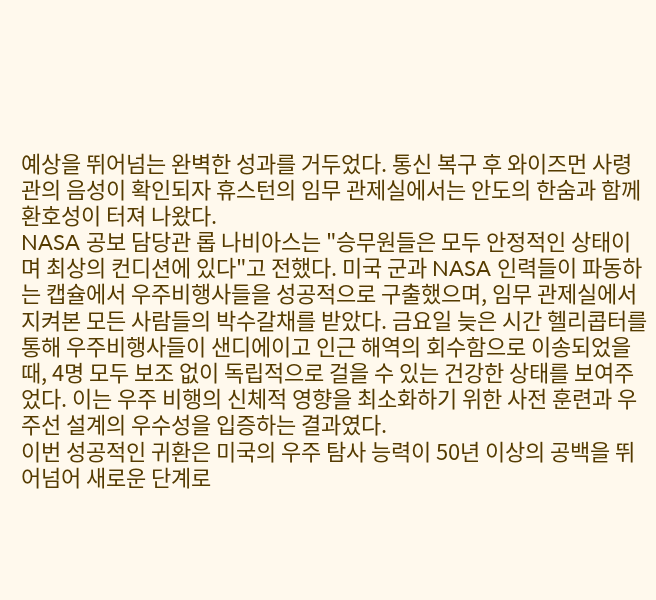예상을 뛰어넘는 완벽한 성과를 거두었다. 통신 복구 후 와이즈먼 사령관의 음성이 확인되자 휴스턴의 임무 관제실에서는 안도의 한숨과 함께 환호성이 터져 나왔다.
NASA 공보 담당관 롭 나비아스는 "승무원들은 모두 안정적인 상태이며 최상의 컨디션에 있다"고 전했다. 미국 군과 NASA 인력들이 파동하는 캡슐에서 우주비행사들을 성공적으로 구출했으며, 임무 관제실에서 지켜본 모든 사람들의 박수갈채를 받았다. 금요일 늦은 시간 헬리콥터를 통해 우주비행사들이 샌디에이고 인근 해역의 회수함으로 이송되었을 때, 4명 모두 보조 없이 독립적으로 걸을 수 있는 건강한 상태를 보여주었다. 이는 우주 비행의 신체적 영향을 최소화하기 위한 사전 훈련과 우주선 설계의 우수성을 입증하는 결과였다.
이번 성공적인 귀환은 미국의 우주 탐사 능력이 50년 이상의 공백을 뛰어넘어 새로운 단계로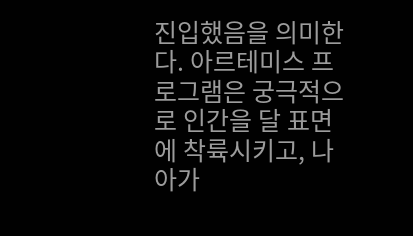진입했음을 의미한다. 아르테미스 프로그램은 궁극적으로 인간을 달 표면에 착륙시키고, 나아가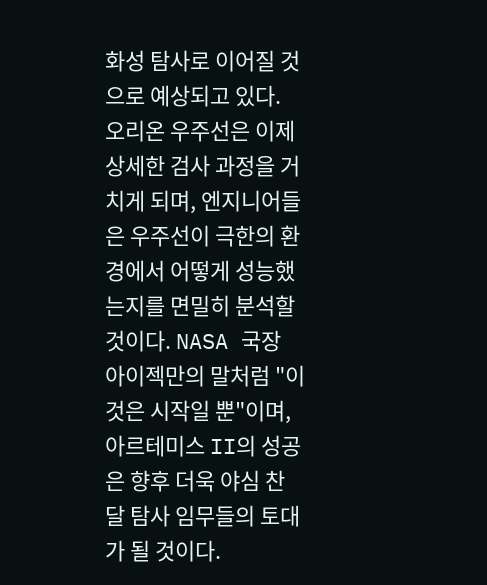화성 탐사로 이어질 것으로 예상되고 있다. 오리온 우주선은 이제 상세한 검사 과정을 거치게 되며, 엔지니어들은 우주선이 극한의 환경에서 어떻게 성능했는지를 면밀히 분석할 것이다. NASA 국장 아이젝만의 말처럼 "이것은 시작일 뿐"이며, 아르테미스 II의 성공은 향후 더욱 야심 찬 달 탐사 임무들의 토대가 될 것이다.